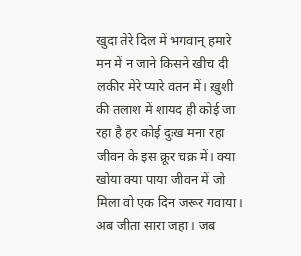खुदा तेरे दिल में भगवान् हमारे मन में न जाने किसने खीच दी लकीर मेरे प्यारे वतन में। ख़ुशी की तलाश में शायद ही कोई जा रहा है हर कोई दुःख मना रहा जीवन के इस क्रूर चक्र में। क्या खोया क्या पाया जीवन में जो मिला वो एक दिन जरूर गवाया। अब जीता सारा जहा। जब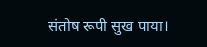संतोष रूपी सुख पाया।